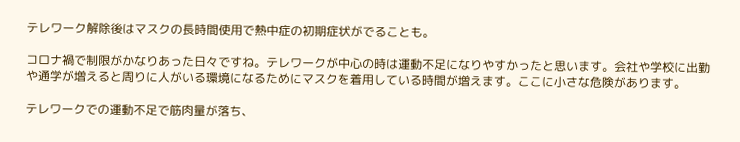テレワーク解除後はマスクの長時間使用で熱中症の初期症状がでることも。

コロナ禍で制限がかなりあった日々ですね。テレワークが中心の時は運動不足になりやすかったと思います。会社や学校に出勤や通学が増えると周りに人がいる環境になるためにマスクを着用している時間が増えます。ここに小さな危険があります。

テレワークでの運動不足で筋肉量が落ち、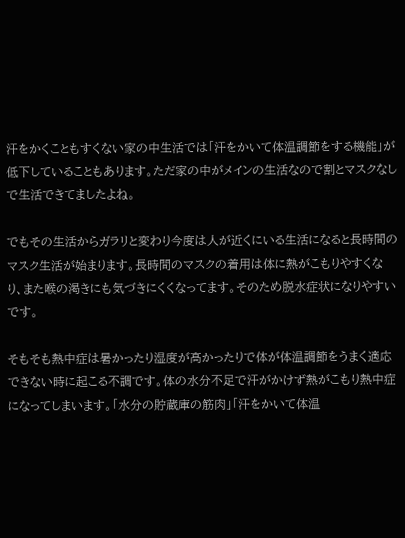汗をかくこともすくない家の中生活では「汗をかいて体温調節をする機能」が低下していることもあります。ただ家の中がメインの生活なので割とマスクなしで生活できてましたよね。

でもその生活からガラリと変わり今度は人が近くにいる生活になると長時間のマスク生活が始まります。長時間のマスクの着用は体に熱がこもりやすくなり、また喉の渇きにも気づきにくくなってます。そのため脱水症状になりやすいです。

そもそも熱中症は暑かったり湿度が高かったりで体が体温調節をうまく適応できない時に起こる不調です。体の水分不足で汗がかけず熱がこもり熱中症になってしまいます。「水分の貯蔵庫の筋肉」「汗をかいて体温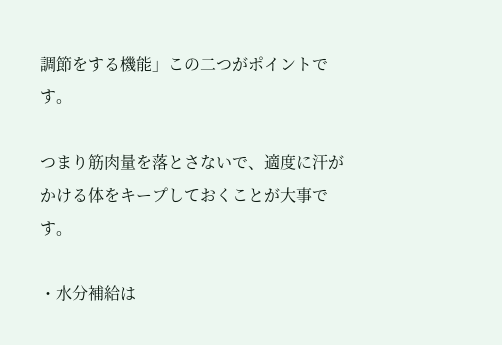調節をする機能」この二つがポイントです。

つまり筋肉量を落とさないで、適度に汗がかける体をキープしておくことが大事です。

・水分補給は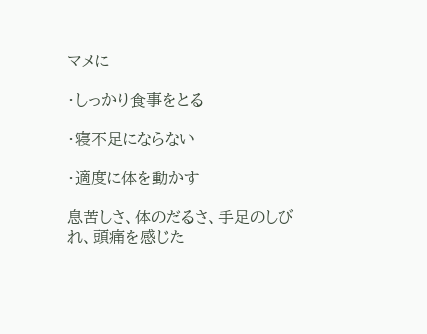マメに

・しっかり食事をとる

・寝不足にならない

・適度に体を動かす

息苦しさ、体のだるさ、手足のしびれ、頭痛を感じた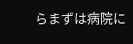らまずは病院に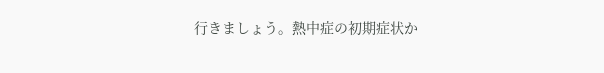行きましょう。熱中症の初期症状か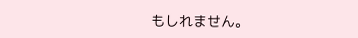もしれません。